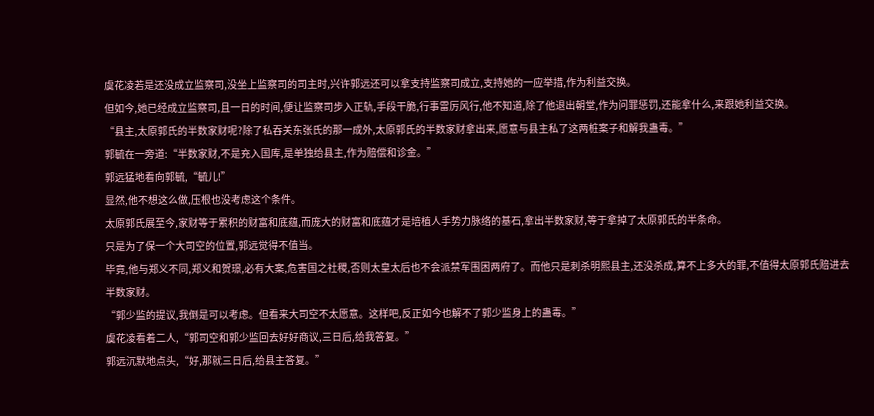虞花凌若是还没成立监察司,没坐上监察司的司主时,兴许郭远还可以拿支持监察司成立,支持她的一应举措,作为利益交换。
但如今,她已经成立监察司,且一日的时间,便让监察司步入正轨,手段干脆,行事雷厉风行,他不知道,除了他退出朝堂,作为问罪惩罚,还能拿什么,来跟她利益交换。
“县主,太原郭氏的半数家财呢?除了私吞关东张氏的那一成外,太原郭氏的半数家财拿出来,愿意与县主私了这两桩案子和解我蛊毒。”
郭毓在一旁道:“半数家财,不是充入国库,是单独给县主,作为赔偿和诊金。”
郭远猛地看向郭毓,“毓儿!”
显然,他不想这么做,压根也没考虑这个条件。
太原郭氏展至今,家财等于累积的财富和底蕴,而庞大的财富和底蕴才是培植人手势力脉络的基石,拿出半数家财,等于拿掉了太原郭氏的半条命。
只是为了保一个大司空的位置,郭远觉得不值当。
毕竟,他与郑义不同,郑义和贺璟,必有大案,危害国之社稷,否则太皇太后也不会派禁军围困两府了。而他只是刺杀明熙县主,还没杀成,算不上多大的罪,不值得太原郭氏赔进去半数家财。
“郭少监的提议,我倒是可以考虑。但看来大司空不太愿意。这样吧,反正如今也解不了郭少监身上的蛊毒。”
虞花凌看着二人,“郭司空和郭少监回去好好商议,三日后,给我答复。”
郭远沉默地点头,“好,那就三日后,给县主答复。”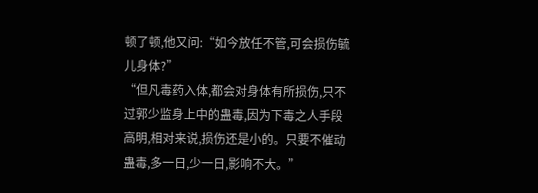顿了顿,他又问:“如今放任不管,可会损伤毓儿身体?”
“但凡毒药入体,都会对身体有所损伤,只不过郭少监身上中的蛊毒,因为下毒之人手段高明,相对来说,损伤还是小的。只要不催动蛊毒,多一日,少一日,影响不大。”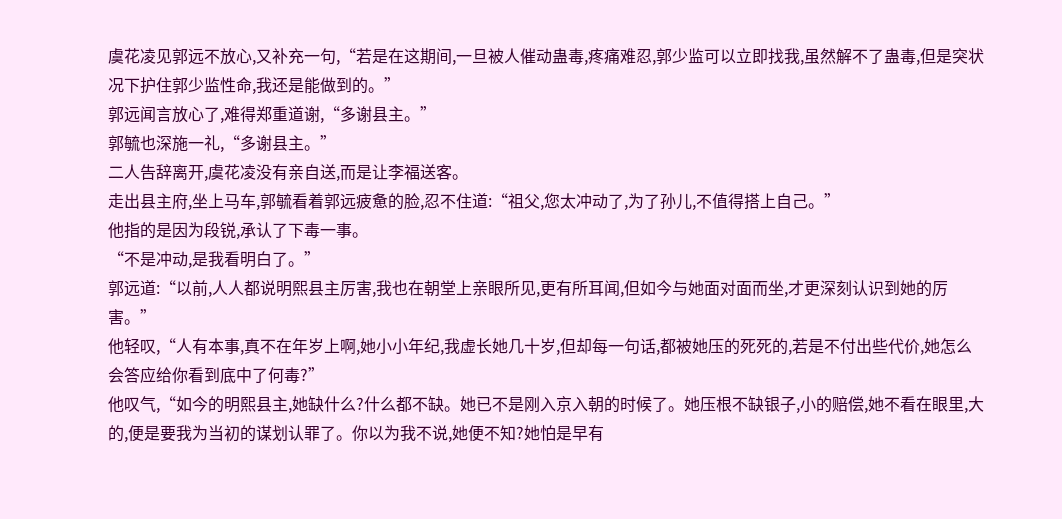虞花凌见郭远不放心,又补充一句,“若是在这期间,一旦被人催动蛊毒,疼痛难忍,郭少监可以立即找我,虽然解不了蛊毒,但是突状况下护住郭少监性命,我还是能做到的。”
郭远闻言放心了,难得郑重道谢,“多谢县主。”
郭毓也深施一礼,“多谢县主。”
二人告辞离开,虞花凌没有亲自送,而是让李福送客。
走出县主府,坐上马车,郭毓看着郭远疲惫的脸,忍不住道:“祖父,您太冲动了,为了孙儿,不值得搭上自己。”
他指的是因为段锐,承认了下毒一事。
“不是冲动,是我看明白了。”
郭远道:“以前,人人都说明熙县主厉害,我也在朝堂上亲眼所见,更有所耳闻,但如今与她面对面而坐,才更深刻认识到她的厉害。”
他轻叹,“人有本事,真不在年岁上啊,她小小年纪,我虚长她几十岁,但却每一句话,都被她压的死死的,若是不付出些代价,她怎么会答应给你看到底中了何毒?”
他叹气,“如今的明熙县主,她缺什么?什么都不缺。她已不是刚入京入朝的时候了。她压根不缺银子,小的赔偿,她不看在眼里,大的,便是要我为当初的谋划认罪了。你以为我不说,她便不知?她怕是早有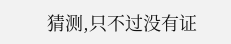猜测,只不过没有证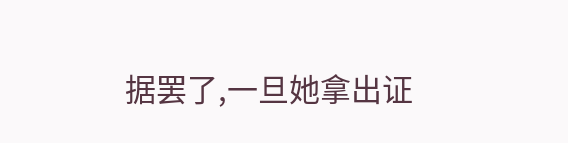据罢了,一旦她拿出证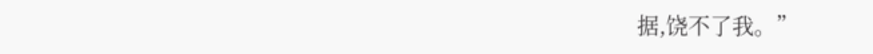据,饶不了我。”